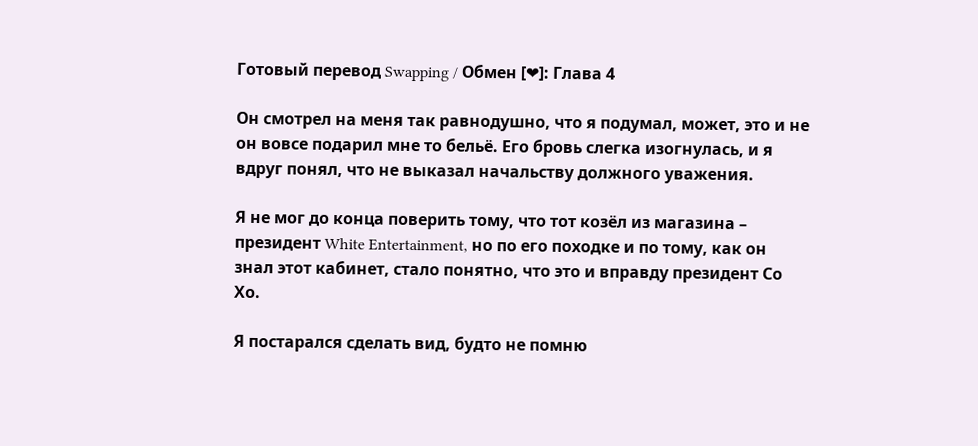Готовый перевод Swapping / Обмен [❤]: Глава 4

Он смотрел на меня так равнодушно, что я подумал, может, это и не он вовсе подарил мне то бельё. Его бровь слегка изогнулась, и я вдруг понял, что не выказал начальству должного уважения.

Я не мог до конца поверить тому, что тот козёл из магазина – президент White Entertainment, но по его походке и по тому, как он знал этот кабинет, стало понятно, что это и вправду президент Со Хо.

Я постарался сделать вид, будто не помню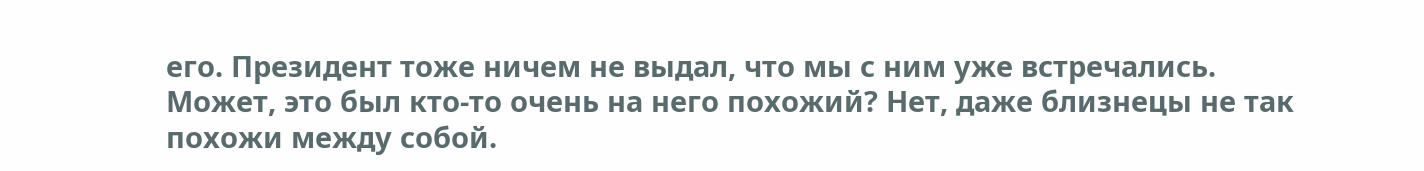его. Президент тоже ничем не выдал, что мы с ним уже встречались. Может, это был кто-то очень на него похожий? Нет, даже близнецы не так похожи между собой.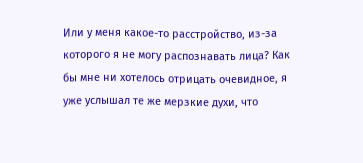Или у меня какое-то расстройство, из-за которого я не могу распознавать лица? Как бы мне ни хотелось отрицать очевидное, я уже услышал те же мерзкие духи, что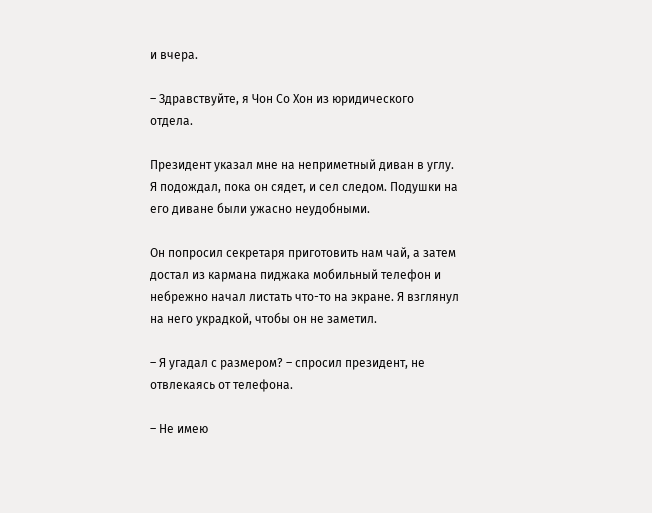и вчера.

– Здравствуйте, я Чон Со Хон из юридического отдела.

Президент указал мне на неприметный диван в углу. Я подождал, пока он сядет, и сел следом. Подушки на его диване были ужасно неудобными.

Он попросил секретаря приготовить нам чай, а затем достал из кармана пиджака мобильный телефон и небрежно начал листать что-то на экране. Я взглянул на него украдкой, чтобы он не заметил.

– Я угадал с размером? – спросил президент, не отвлекаясь от телефона.

– Не имею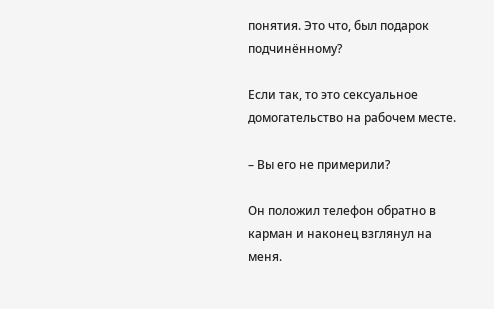понятия. Это что, был подарок подчинённому?

Если так, то это сексуальное домогательство на рабочем месте.

– Вы его не примерили?

Он положил телефон обратно в карман и наконец взглянул на меня.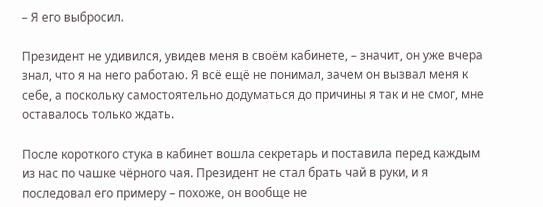– Я его выбросил.

Президент не удивился, увидев меня в своём кабинете, – значит, он уже вчера знал, что я на него работаю. Я всё ещё не понимал, зачем он вызвал меня к себе, а поскольку самостоятельно додуматься до причины я так и не смог, мне оставалось только ждать.

После короткого стука в кабинет вошла секретарь и поставила перед каждым из нас по чашке чёрного чая. Президент не стал брать чай в руки, и я последовал его примеру – похоже, он вообще не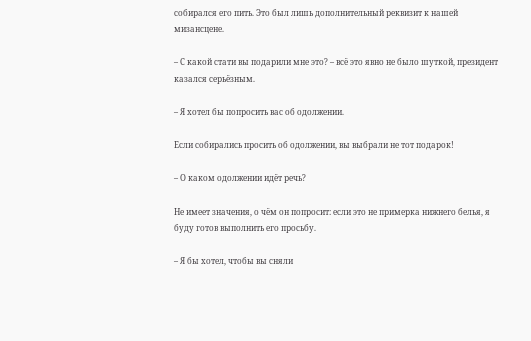собирался его пить. Это был лишь дополнительный реквизит к нашей мизансцене.

– С какой стати вы подарили мне это? – всё это явно не было шуткой, президент казался серьёзным.

– Я хотел бы попросить вас об одолжении.

Если собирались просить об одолжении, вы выбрали не тот подарок!

– О каком одолжении идёт речь?

Не имеет значения, о чём он попросит: если это не примерка нижнего белья, я буду готов выполнить его просьбу.

– Я бы хотел, чтобы вы сняли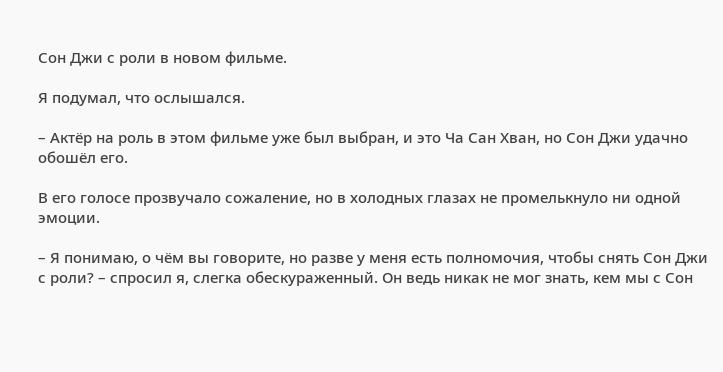Сон Джи с роли в новом фильме.

Я подумал, что ослышался.

– Актёр на роль в этом фильме уже был выбран, и это Ча Сан Хван, но Сон Джи удачно обошёл его.

В его голосе прозвучало сожаление, но в холодных глазах не промелькнуло ни одной эмоции.

– Я понимаю, о чём вы говорите, но разве у меня есть полномочия, чтобы снять Сон Джи с роли? – спросил я, слегка обескураженный. Он ведь никак не мог знать, кем мы с Сон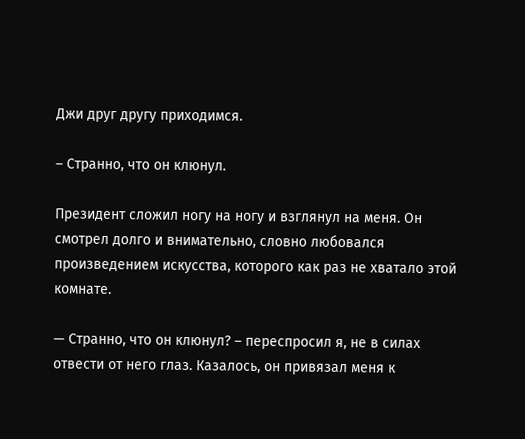Джи друг другу приходимся.

– Странно, что он клюнул.

Президент сложил ногу на ногу и взглянул на меня. Он смотрел долго и внимательно, словно любовался произведением искусства, которого как раз не хватало этой комнате.

— Странно, что он клюнул? – переспросил я, не в силах отвести от него глаз. Казалось, он привязал меня к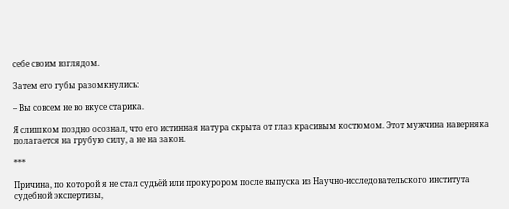себе своим взглядом.

Затем его губы разомкнулись:

– Вы совсем не во вкусе старика.

Я слишком поздно осознал, что его истинная натура скрыта от глаз красивым костюмом. Этот мужчина наверняка полагается на грубую силу, а не на закон.

***

Причина, по которой я не стал судьёй или прокурором после выпуска из Научно-исследовательского института судебной экспертизы,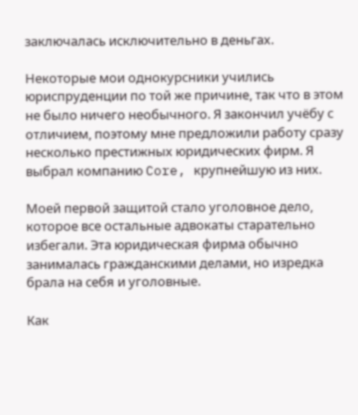заключалась исключительно в деньгах.

Некоторые мои однокурсники учились юриспруденции по той же причине, так что в этом не было ничего необычного. Я закончил учёбу с отличием, поэтому мне предложили работу сразу несколько престижных юридических фирм. Я выбрал компанию Core, крупнейшую из них.

Моей первой защитой стало уголовное дело, которое все остальные адвокаты старательно избегали. Эта юридическая фирма обычно занималась гражданскими делами, но изредка брала на себя и уголовные.

Как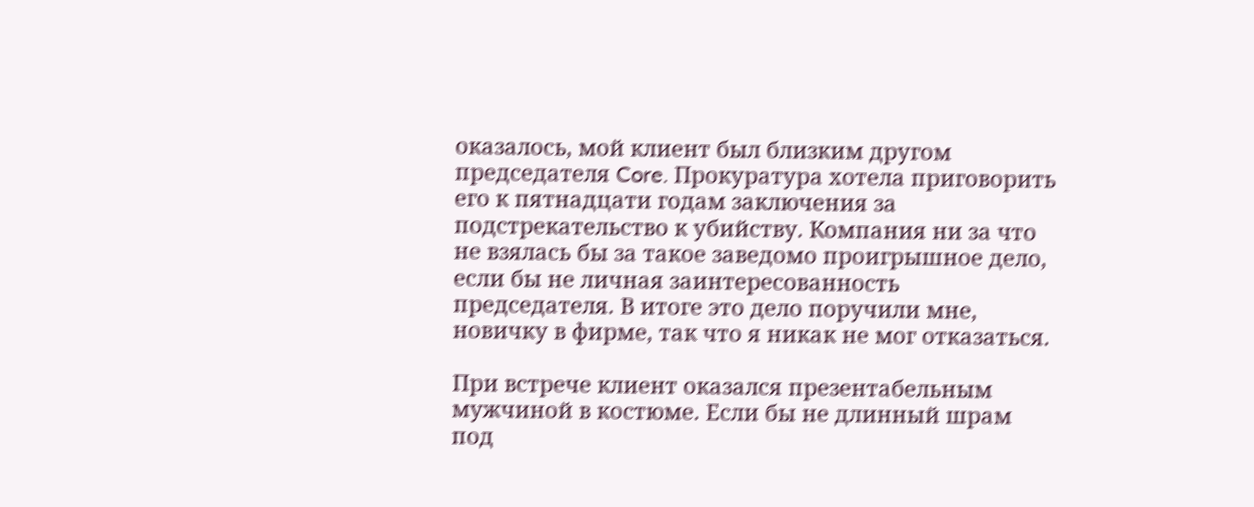оказалось, мой клиент был близким другом председателя Core. Прокуратура хотела приговорить его к пятнадцати годам заключения за подстрекательство к убийству. Компания ни за что не взялась бы за такое заведомо проигрышное дело, если бы не личная заинтересованность председателя. В итоге это дело поручили мне, новичку в фирме, так что я никак не мог отказаться.

При встрече клиент оказался презентабельным мужчиной в костюме. Если бы не длинный шрам под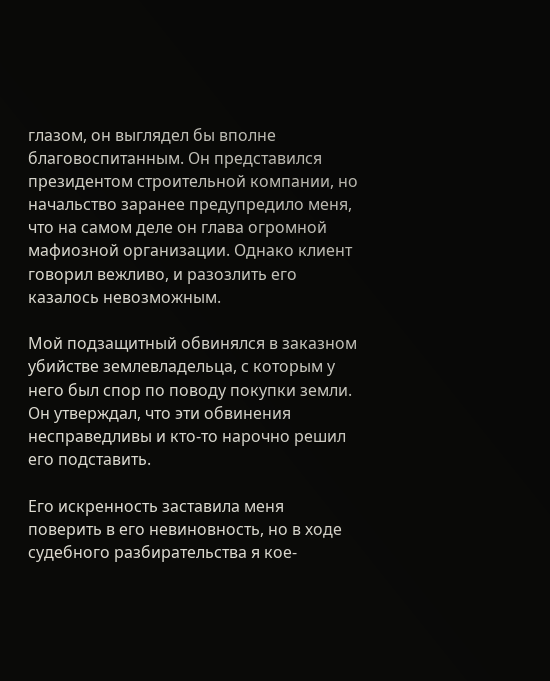глазом, он выглядел бы вполне благовоспитанным. Он представился президентом строительной компании, но начальство заранее предупредило меня, что на самом деле он глава огромной мафиозной организации. Однако клиент говорил вежливо, и разозлить его казалось невозможным.

Мой подзащитный обвинялся в заказном убийстве землевладельца, с которым у него был спор по поводу покупки земли. Он утверждал, что эти обвинения несправедливы и кто-то нарочно решил его подставить.

Его искренность заставила меня поверить в его невиновность, но в ходе судебного разбирательства я кое-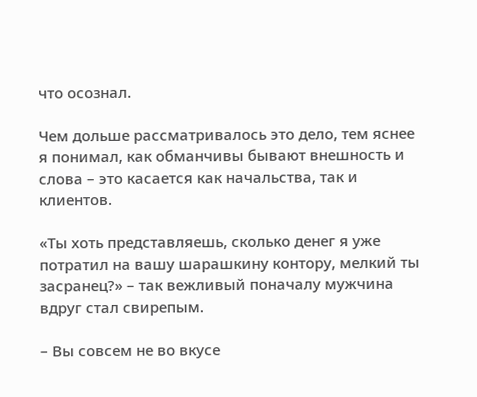что осознал.

Чем дольше рассматривалось это дело, тем яснее я понимал, как обманчивы бывают внешность и слова – это касается как начальства, так и клиентов.

«Ты хоть представляешь, сколько денег я уже потратил на вашу шарашкину контору, мелкий ты засранец?» – так вежливый поначалу мужчина вдруг стал свирепым.

– Вы совсем не во вкусе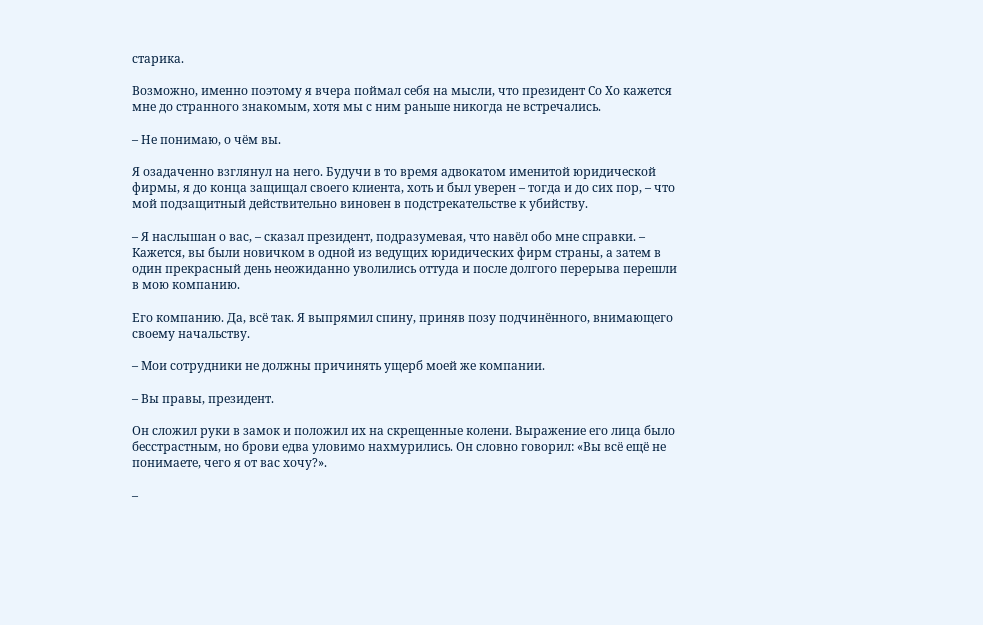старика.

Возможно, именно поэтому я вчера поймал себя на мысли, что президент Со Хо кажется мне до странного знакомым, хотя мы с ним раньше никогда не встречались.

– Не понимаю, о чём вы.

Я озадаченно взглянул на него. Будучи в то время адвокатом именитой юридической фирмы, я до конца защищал своего клиента, хоть и был уверен – тогда и до сих пор, – что мой подзащитный действительно виновен в подстрекательстве к убийству.

– Я наслышан о вас, – сказал президент, подразумевая, что навёл обо мне справки. – Кажется, вы были новичком в одной из ведущих юридических фирм страны, а затем в один прекрасный день неожиданно уволились оттуда и после долгого перерыва перешли в мою компанию.

Его компанию. Да, всё так. Я выпрямил спину, приняв позу подчинённого, внимающего своему начальству.

– Мои сотрудники не должны причинять ущерб моей же компании.

– Вы правы, президент.

Он сложил руки в замок и положил их на скрещенные колени. Выражение его лица было бесстрастным, но брови едва уловимо нахмурились. Он словно говорил: «Вы всё ещё не понимаете, чего я от вас хочу?».

–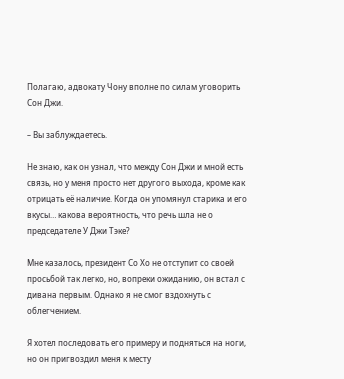Полагаю, адвокату Чону вполне по силам уговорить Сон Джи.

– Вы заблуждаетесь.

Не знаю, как он узнал, что между Сон Джи и мной есть связь, но у меня просто нет другого выхода, кроме как отрицать её наличие. Когда он упомянул старика и его вкусы… какова вероятность, что речь шла не о председателе У Джи Тэке?

Мне казалось, президент Со Хо не отступит со своей просьбой так легко, но, вопреки ожиданию, он встал с дивана первым. Однако я не смог вздохнуть с облегчением.

Я хотел последовать его примеру и подняться на ноги, но он пригвоздил меня к месту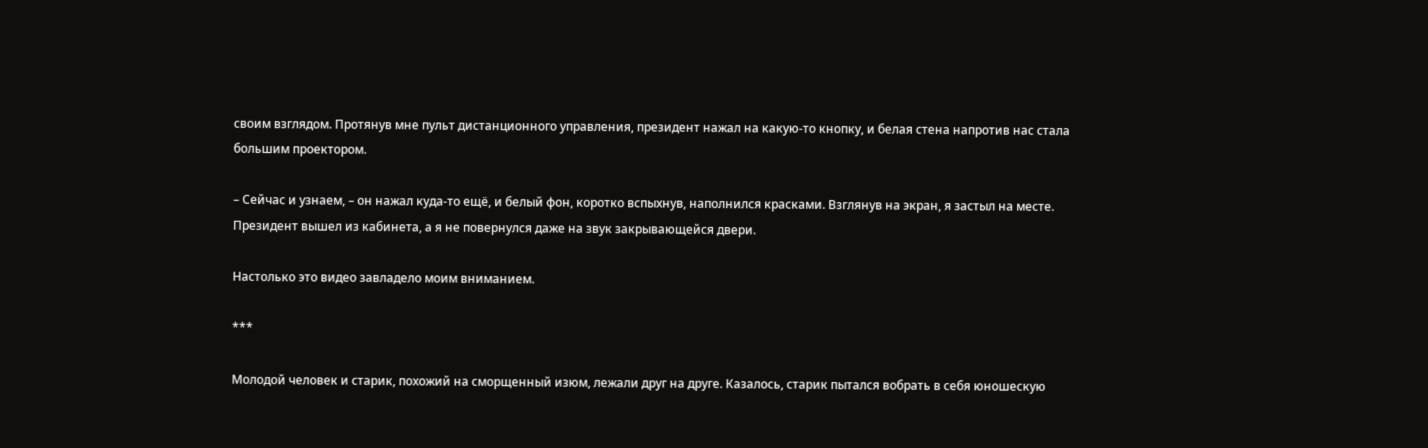своим взглядом. Протянув мне пульт дистанционного управления, президент нажал на какую-то кнопку, и белая стена напротив нас стала большим проектором.

– Сейчас и узнаем, – он нажал куда-то ещё, и белый фон, коротко вспыхнув, наполнился красками. Взглянув на экран, я застыл на месте. Президент вышел из кабинета, а я не повернулся даже на звук закрывающейся двери.

Настолько это видео завладело моим вниманием.

***

Молодой человек и старик, похожий на сморщенный изюм, лежали друг на друге. Казалось, старик пытался вобрать в себя юношескую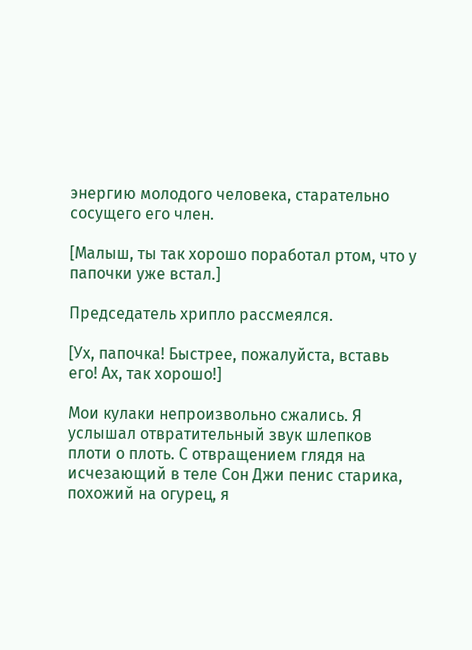энергию молодого человека, старательно сосущего его член.

[Малыш, ты так хорошо поработал ртом, что у папочки уже встал.]

Председатель хрипло рассмеялся.

[Ух, папочка! Быстрее, пожалуйста, вставь его! Ах, так хорошо!]

Мои кулаки непроизвольно сжались. Я услышал отвратительный звук шлепков плоти о плоть. С отвращением глядя на исчезающий в теле Сон Джи пенис старика, похожий на огурец, я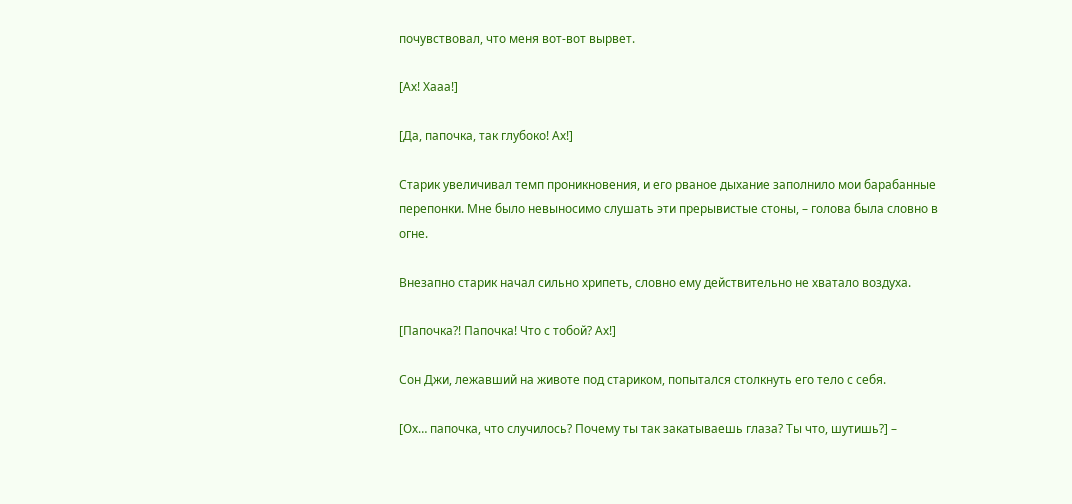почувствовал, что меня вот-вот вырвет.

[Ах! Хааа!]

[Да, папочка, так глубоко! Ах!]

Старик увеличивал темп проникновения, и его рваное дыхание заполнило мои барабанные перепонки. Мне было невыносимо слушать эти прерывистые стоны, – голова была словно в огне.

Внезапно старик начал сильно хрипеть, словно ему действительно не хватало воздуха.

[Папочка?! Папочка! Что с тобой? Ах!]

Сон Джи, лежавший на животе под стариком, попытался столкнуть его тело с себя.

[Ох… папочка, что случилось? Почему ты так закатываешь глаза? Ты что, шутишь?] –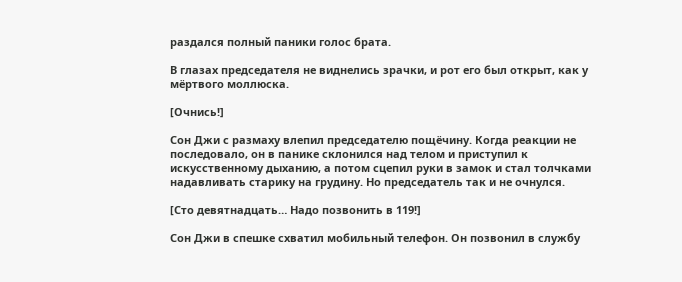раздался полный паники голос брата.

В глазах председателя не виднелись зрачки, и рот его был открыт, как у мёртвого моллюска.

[Очнись!]

Сон Джи с размаху влепил председателю пощёчину. Когда реакции не последовало, он в панике склонился над телом и приступил к искусственному дыханию, а потом сцепил руки в замок и стал толчками надавливать старику на грудину. Но председатель так и не очнулся.

[Сто девятнадцать… Надо позвонить в 119!]

Сон Джи в спешке схватил мобильный телефон. Он позвонил в службу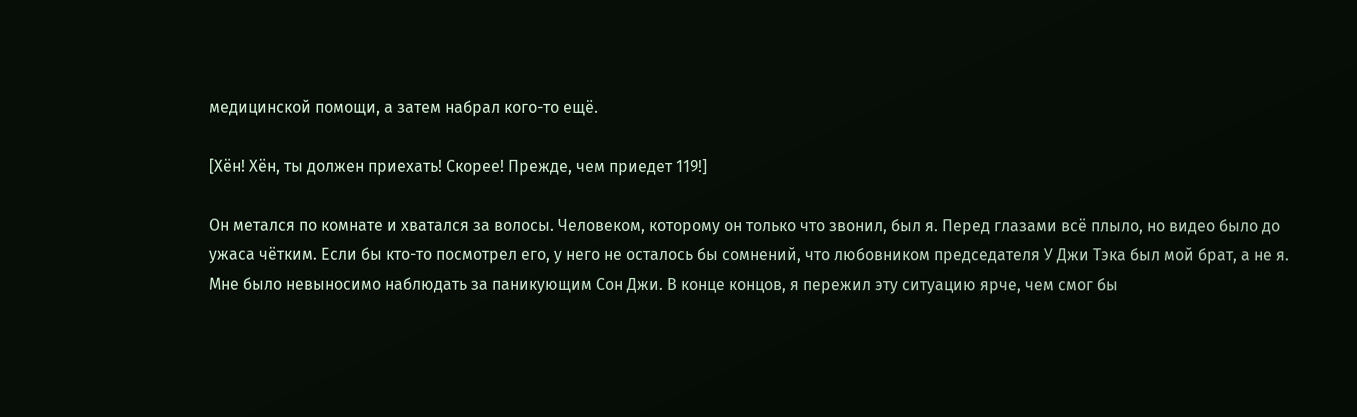медицинской помощи, а затем набрал кого-то ещё.

[Хён! Хён, ты должен приехать! Скорее! Прежде, чем приедет 119!]

Он метался по комнате и хватался за волосы. Человеком, которому он только что звонил, был я. Перед глазами всё плыло, но видео было до ужаса чётким. Если бы кто-то посмотрел его, у него не осталось бы сомнений, что любовником председателя У Джи Тэка был мой брат, а не я. Мне было невыносимо наблюдать за паникующим Сон Джи. В конце концов, я пережил эту ситуацию ярче, чем смог бы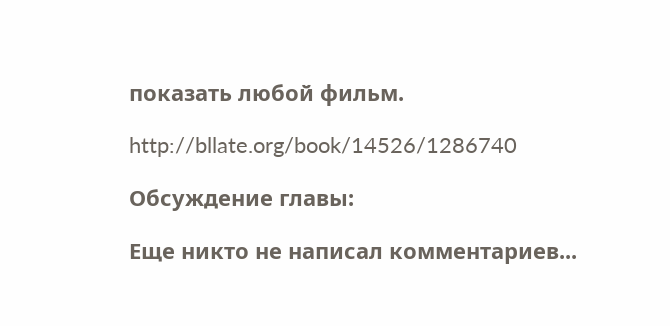показать любой фильм.

http://bllate.org/book/14526/1286740

Обсуждение главы:

Еще никто не написал комментариев...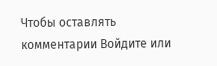Чтобы оставлять комментарии Войдите или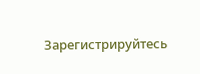Зарегистрируйтесь